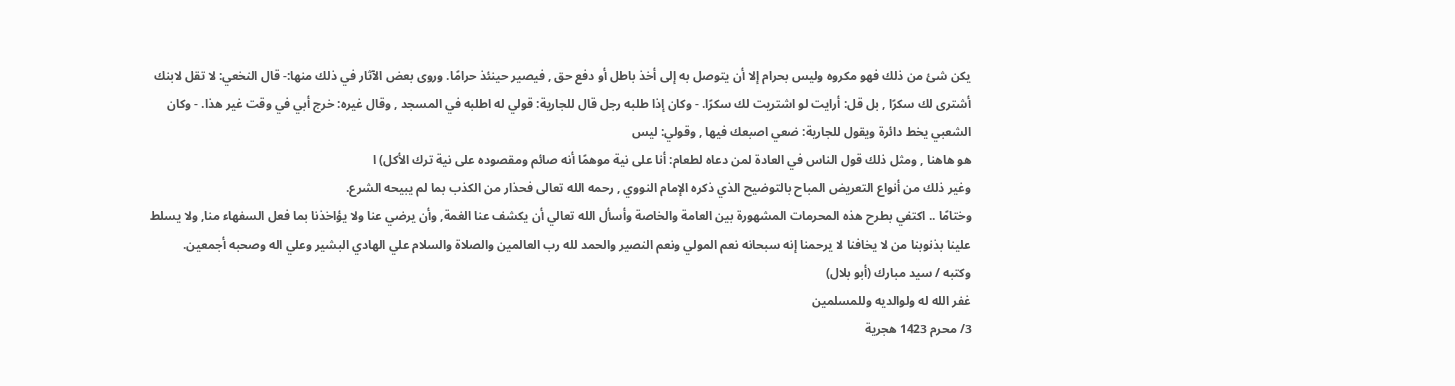يكن شئ من ذلك فهو مكروه وليس بحرام إلا أن يتوصل به إلى أخذ باطل أو دفع حق , فيصير حينئذ حرامًا. وروى بعض الآثار في ذلك منها:- قال النخعي: لا تقل لابنك أشترى لك سكرًا , بل قل: أرايت لو اشتريت لك سكرًا. - وكان إذا طلبه رجل قال للجارية: قولي له اطلبه في المسجد , وقال غيره: خرج أبي في وقت غير هذا. - وكان الشعبي يخط دائرة ويقول للجارية: ضعي اصبعك فيها , وقولي: ليس
هو هاهنا , ومثل ذلك قول الناس في العادة لمن دعاه لطعام: أنا على نية موهمًا أنه صائم ومقصوده على نية ترك الأكل) ا
وغير ذلك من أنواع التعريض المباح بالتوضيح الذي ذكره الإمام النووي , رحمه الله تعالى فحذار من الكذب بما لم يبيحه الشرع.
وختامًا .. اكتفي بطرح هذه المحرمات المشهورة بين العامة والخاصة وأسأل الله تعالي أن يكشف عنا الغمة, وأن يرضي عنا ولا يؤاخذنا بما فعل السفهاء منا, ولا يسلط علينا بذنوبنا من لا يخافنا لا يرحمنا إنه سبحانه نعم المولي ونعم النصير والحمد لله رب العالمين والصلاة والسلام علي الهادي البشير وعلي اله وصحبه أجمعين.
وكتبه / سيد مبارك (أبو بلال)
غفر الله له ولوالديه وللمسلمين
3/ محرم 1423 هجرية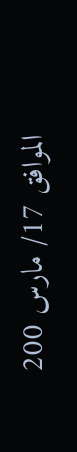الموافق 17/ مارس 200